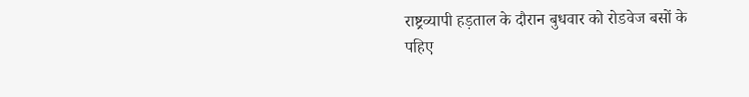राष्ट्रव्यापी हड़ताल के दौरान बुधवार को रोडवेज बसों के
पहिए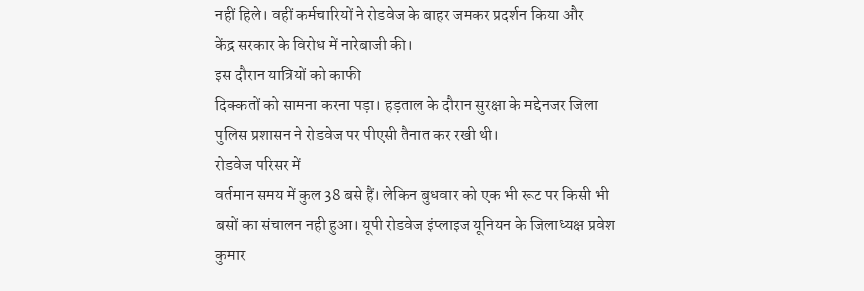नहीं हिले। वहीं कर्मचारियों ने रोडवेज के बाहर जमकर प्रदर्शन किया और
केंद्र सरकार के विरोध में नारेबाजी की।
इस दौरान यात्रियों को काफी
दिक्कतों को सामना करना पड़ा। हड़ताल के दौरान सुरक्षा के मद्देनजर जिला
पुलिस प्रशासन ने रोडवेज पर पीएसी तैनात कर रखी थी।
रोडवेज परिसर में
वर्तमान समय में कुल 38 बसे हैं। लेकिन बुधवार को एक भी रूट पर किसी भी
बसों का संचालन नही हुआ। यूपी रोडवेज इंप्लाइज यूनियन के जिलाध्यक्ष प्रवेश
कुमार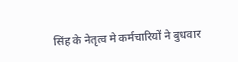सिंह के नेतृत्व मे कर्मचारियों ने बुधवार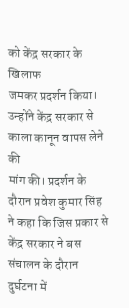को केंद्र सरकार के खिलाफ
जमकर प्रदर्शन किया।
उन्होंने केंद्र सरकार से काला कानून वापस लेने की
मांग की। प्रदर्शन के दौरान प्रवेश कुमार सिंह ने कहा कि जिस प्रकार से
केंद्र सरकार ने बस संचालन के दौरान दुर्घटना में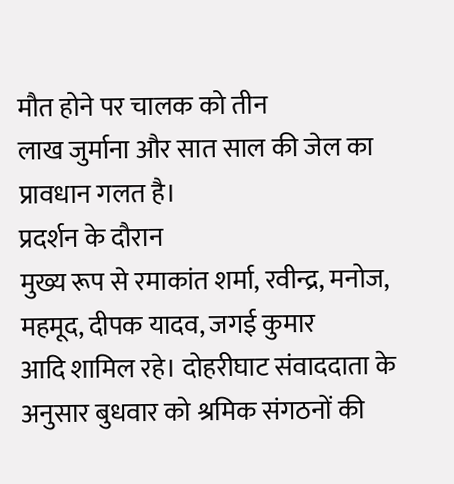मौत होने पर चालक को तीन
लाख जुर्माना और सात साल की जेल का प्रावधान गलत है।
प्रदर्शन के दौरान
मुख्य रूप से रमाकांत शर्मा, रवीन्द्र, मनोज, महमूद, दीपक यादव, जगई कुमार
आदि शामिल रहे। दोहरीघाट संवाददाता के अनुसार बुधवार को श्रमिक संगठनों की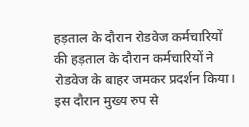हड़ताल के दौरान रोडवेज कर्मचारियों की हड़ताल के दौरान कर्मचारियों ने
रोडवेज के बाहर जमकर प्रदर्शन किया। इस दौरान मुख्य रुप से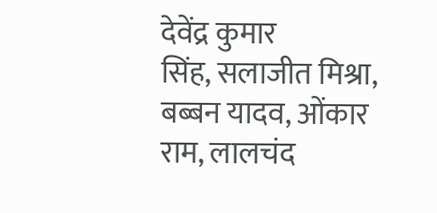देवेंद्र कुमार
सिंह, सलाजीत मिश्रा, बब्बन यादव, ओंकार राम, लालचंद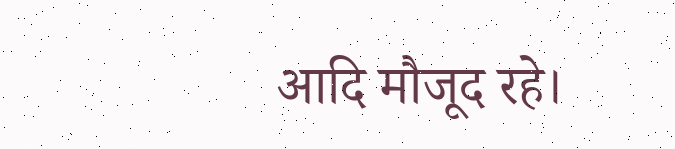आदि मौजूद रहे।